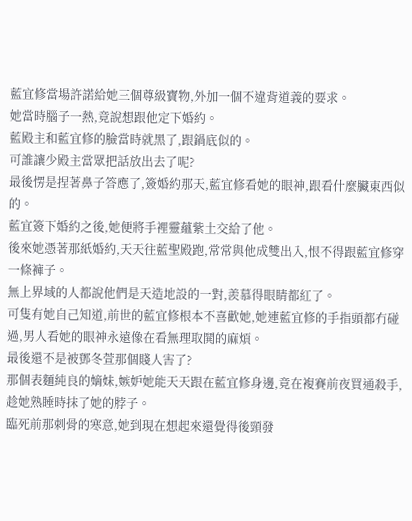藍宜修當場許諾給她三個尊級寶物,外加一個不違背道義的要求。
她當時腦子一熱,竟說想跟他定下婚約。
藍殿主和藍宜修的臉當時就黑了,跟鍋底似的。
可誰讓少殿主當眾把話放出去了呢?
最後愣是捏著鼻子答應了,簽婚約那天,藍宜修看她的眼神,跟看什麼臟東西似的。
藍宜簽下婚約之後,她便將手裡靈蘊紫土交給了他。
後來她憑著那紙婚約,天天往藍聖殿跑,常常與他成雙出入,恨不得跟藍宜修穿一條褲子。
無上界域的人都說他們是天造地設的一對,羨慕得眼睛都紅了。
可隻有她自己知道,前世的藍宜修根本不喜歡她,她連藍宜修的手指頭都冇碰過,男人看她的眼神永遠像在看無理取鬨的麻煩。
最後還不是被鄧冬萱那個賤人害了?
那個表麵純良的嫡妹,嫉妒她能天天跟在藍宜修身邊,竟在複賽前夜買通殺手,趁她熟睡時抹了她的脖子。
臨死前那刺骨的寒意,她到現在想起來還覺得後頸發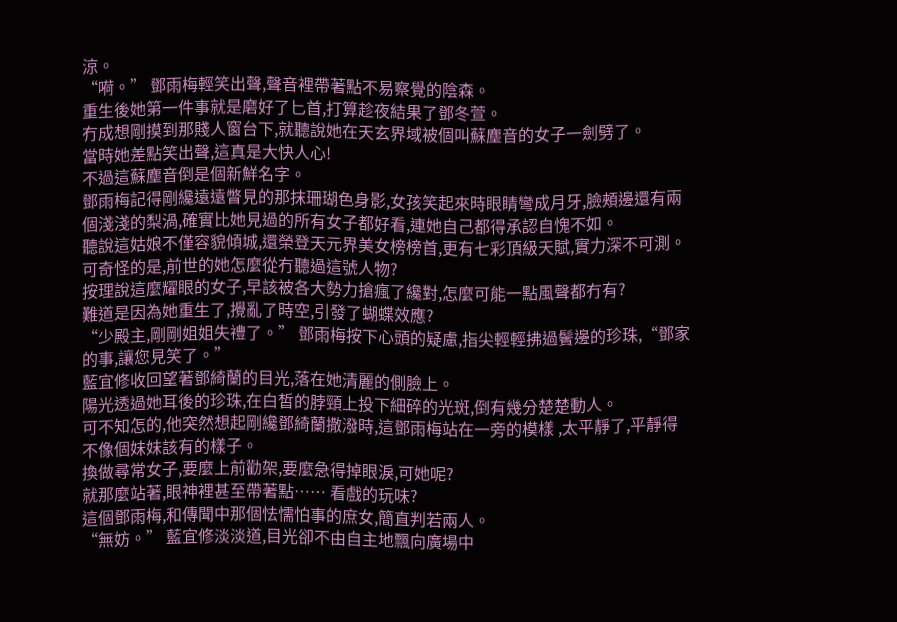涼。
“嗬。” 鄧雨梅輕笑出聲,聲音裡帶著點不易察覺的陰森。
重生後她第一件事就是磨好了匕首,打算趁夜結果了鄧冬萱。
冇成想剛摸到那賤人窗台下,就聽說她在天玄界域被個叫蘇塵音的女子一劍劈了。
當時她差點笑出聲,這真是大快人心!
不過這蘇塵音倒是個新鮮名字。
鄧雨梅記得剛纔遠遠瞥見的那抹珊瑚色身影,女孩笑起來時眼睛彎成月牙,臉頰邊還有兩個淺淺的梨渦,確實比她見過的所有女子都好看,連她自己都得承認自愧不如。
聽說這姑娘不僅容貌傾城,還榮登天元界美女榜榜首,更有七彩頂級天賦,實力深不可測。
可奇怪的是,前世的她怎麼從冇聽過這號人物?
按理說這麼耀眼的女子,早該被各大勢力搶瘋了纔對,怎麼可能一點風聲都冇有?
難道是因為她重生了,攪亂了時空,引發了蝴蝶效應?
“少殿主,剛剛姐姐失禮了。” 鄧雨梅按下心頭的疑慮,指尖輕輕拂過鬢邊的珍珠,“鄧家的事,讓您見笑了。”
藍宜修收回望著鄧綺蘭的目光,落在她清麗的側臉上。
陽光透過她耳後的珍珠,在白皙的脖頸上投下細碎的光斑,倒有幾分楚楚動人。
可不知怎的,他突然想起剛纔鄧綺蘭撒潑時,這鄧雨梅站在一旁的模樣 ,太平靜了,平靜得不像個妹妹該有的樣子。
換做尋常女子,要麼上前勸架,要麼急得掉眼淚,可她呢?
就那麼站著,眼神裡甚至帶著點…… 看戲的玩味?
這個鄧雨梅,和傳聞中那個怯懦怕事的庶女,簡直判若兩人。
“無妨。” 藍宜修淡淡道,目光卻不由自主地飄向廣場中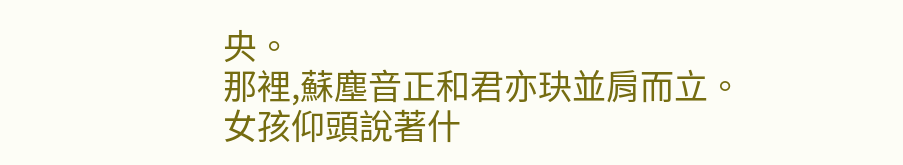央。
那裡,蘇塵音正和君亦玦並肩而立。
女孩仰頭說著什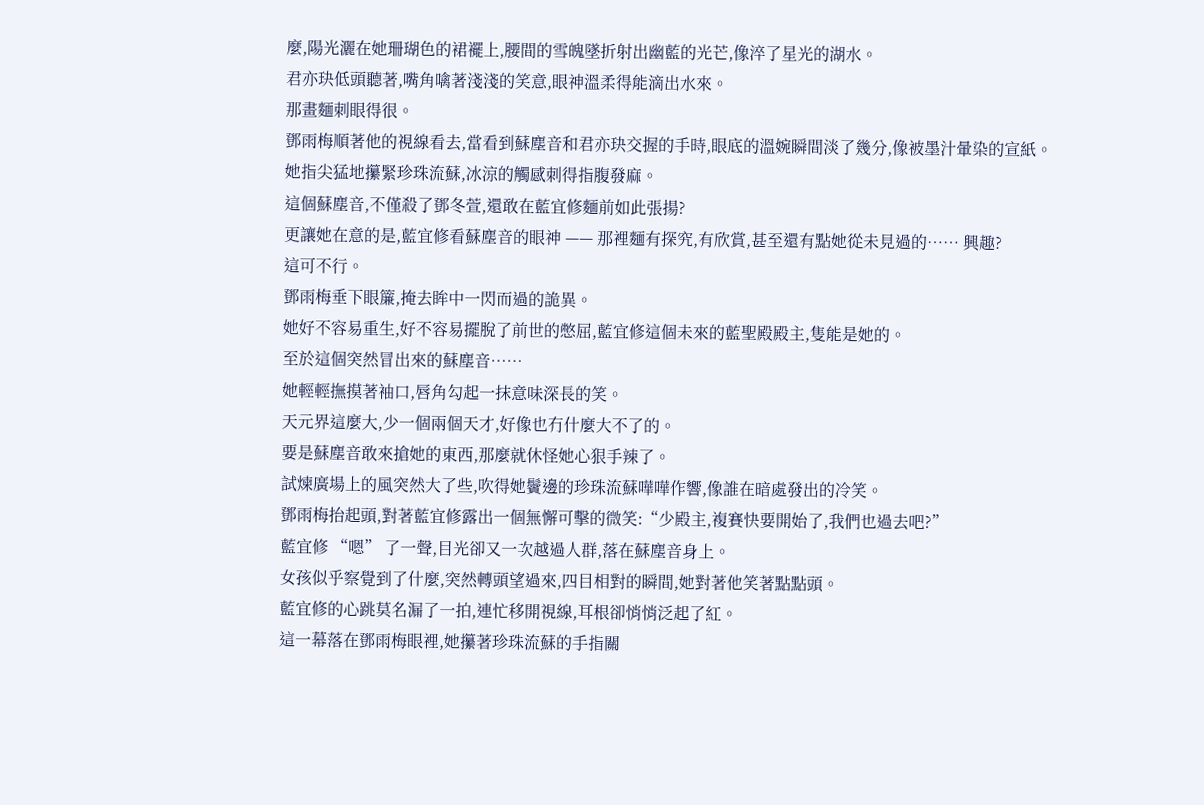麼,陽光灑在她珊瑚色的裙襬上,腰間的雪魄墜折射出幽藍的光芒,像淬了星光的湖水。
君亦玦低頭聽著,嘴角噙著淺淺的笑意,眼神溫柔得能滴出水來。
那畫麵刺眼得很。
鄧雨梅順著他的視線看去,當看到蘇塵音和君亦玦交握的手時,眼底的溫婉瞬間淡了幾分,像被墨汁暈染的宣紙。
她指尖猛地攥緊珍珠流蘇,冰涼的觸感刺得指腹發麻。
這個蘇塵音,不僅殺了鄧冬萱,還敢在藍宜修麵前如此張揚?
更讓她在意的是,藍宜修看蘇塵音的眼神 —— 那裡麵有探究,有欣賞,甚至還有點她從未見過的…… 興趣?
這可不行。
鄧雨梅垂下眼簾,掩去眸中一閃而過的詭異。
她好不容易重生,好不容易擺脫了前世的憋屈,藍宜修這個未來的藍聖殿殿主,隻能是她的。
至於這個突然冒出來的蘇塵音……
她輕輕撫摸著袖口,唇角勾起一抹意味深長的笑。
天元界這麼大,少一個兩個天才,好像也冇什麼大不了的。
要是蘇塵音敢來搶她的東西,那麼就休怪她心狠手辣了。
試煉廣場上的風突然大了些,吹得她鬢邊的珍珠流蘇嘩嘩作響,像誰在暗處發出的冷笑。
鄧雨梅抬起頭,對著藍宜修露出一個無懈可擊的微笑:“少殿主,複賽快要開始了,我們也過去吧?”
藍宜修 “嗯” 了一聲,目光卻又一次越過人群,落在蘇塵音身上。
女孩似乎察覺到了什麼,突然轉頭望過來,四目相對的瞬間,她對著他笑著點點頭。
藍宜修的心跳莫名漏了一拍,連忙移開視線,耳根卻悄悄泛起了紅。
這一幕落在鄧雨梅眼裡,她攥著珍珠流蘇的手指關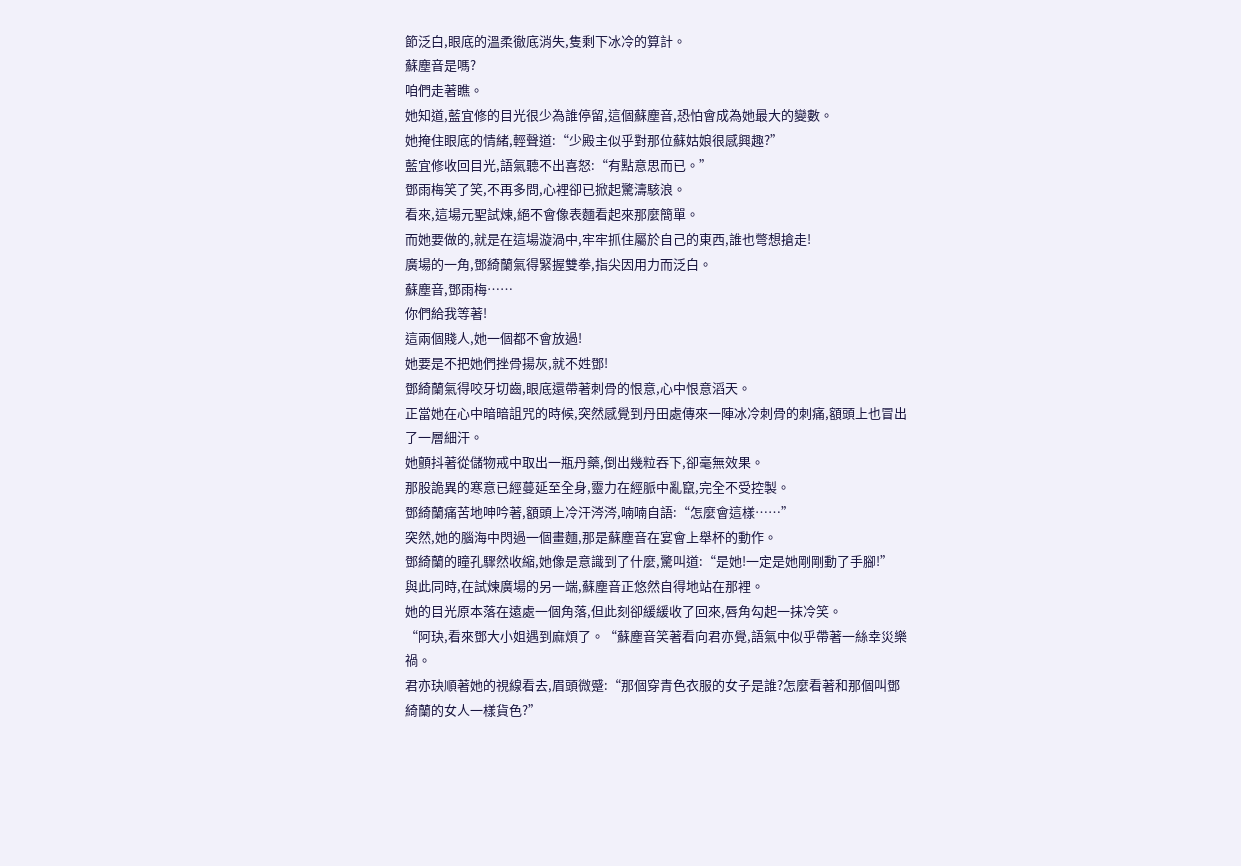節泛白,眼底的溫柔徹底消失,隻剩下冰冷的算計。
蘇塵音是嗎?
咱們走著瞧。
她知道,藍宜修的目光很少為誰停留,這個蘇塵音,恐怕會成為她最大的變數。
她掩住眼底的情緒,輕聲道:“少殿主似乎對那位蘇姑娘很感興趣?”
藍宜修收回目光,語氣聽不出喜怒:“有點意思而已。”
鄧雨梅笑了笑,不再多問,心裡卻已掀起驚濤駭浪。
看來,這場元聖試煉,絕不會像表麵看起來那麼簡單。
而她要做的,就是在這場漩渦中,牢牢抓住屬於自己的東西,誰也彆想搶走!
廣場的一角,鄧綺蘭氣得緊握雙拳,指尖因用力而泛白。
蘇塵音,鄧雨梅……
你們給我等著!
這兩個賤人,她一個都不會放過!
她要是不把她們挫骨揚灰,就不姓鄧!
鄧綺蘭氣得咬牙切齒,眼底還帶著刺骨的恨意,心中恨意滔天。
正當她在心中暗暗詛咒的時候,突然感覺到丹田處傳來一陣冰冷刺骨的刺痛,額頭上也冒出了一層細汗。
她顫抖著從儲物戒中取出一瓶丹藥,倒出幾粒吞下,卻毫無效果。
那股詭異的寒意已經蔓延至全身,靈力在經脈中亂竄,完全不受控製。
鄧綺蘭痛苦地呻吟著,額頭上冷汗涔涔,喃喃自語:“怎麼會這樣……”
突然,她的腦海中閃過一個畫麵,那是蘇塵音在宴會上舉杯的動作。
鄧綺蘭的瞳孔驟然收縮,她像是意識到了什麼,驚叫道:“是她!一定是她剛剛動了手腳!”
與此同時,在試煉廣場的另一端,蘇塵音正悠然自得地站在那裡。
她的目光原本落在遠處一個角落,但此刻卻緩緩收了回來,唇角勾起一抹冷笑。
“阿玦,看來鄧大小姐遇到麻煩了。“蘇塵音笑著看向君亦覺,語氣中似乎帶著一絲幸災樂禍。
君亦玦順著她的視線看去,眉頭微蹙:“那個穿青色衣服的女子是誰?怎麼看著和那個叫鄧綺蘭的女人一樣貨色?”